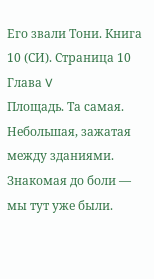Его звали Тони. Книга 10 (СИ). Страница 10
Глава V
Площадь. Та самая. Небольшая, зажатая между зданиями. Знакомая до боли — мы тут уже были.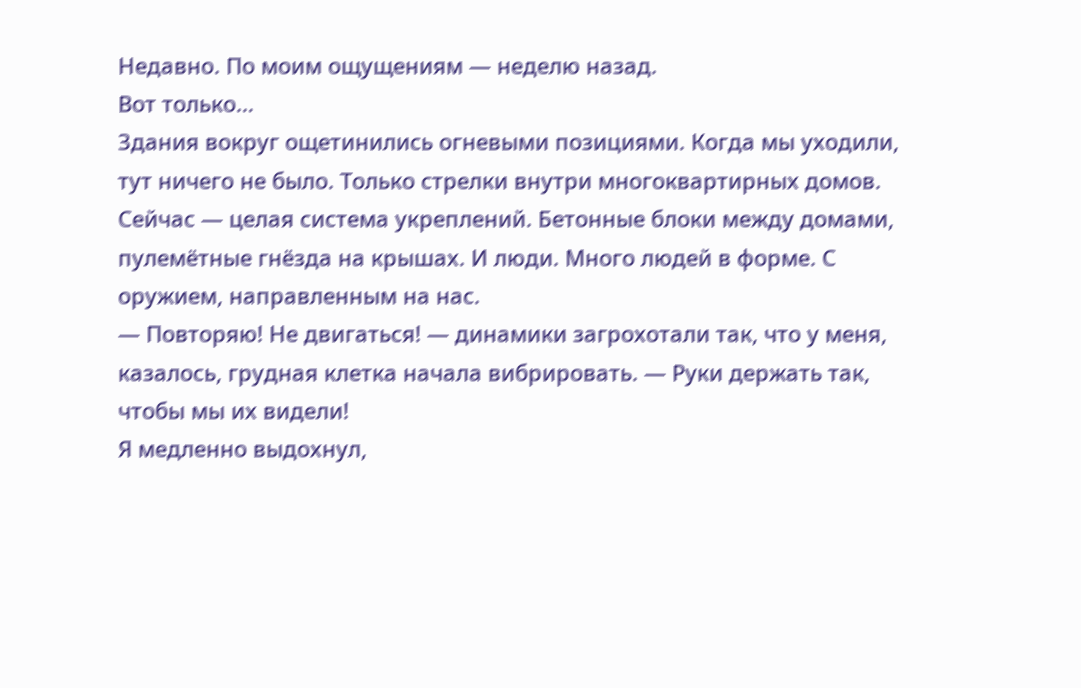Недавно. По моим ощущениям — неделю назад.
Вот только…
Здания вокруг ощетинились огневыми позициями. Когда мы уходили, тут ничего не было. Только стрелки внутри многоквартирных домов. Сейчас — целая система укреплений. Бетонные блоки между домами, пулемётные гнёзда на крышах. И люди. Много людей в форме. С оружием, направленным на нас.
— Повторяю! Не двигаться! — динамики загрохотали так, что у меня, казалось, грудная клетка начала вибрировать. — Руки держать так, чтобы мы их видели!
Я медленно выдохнул,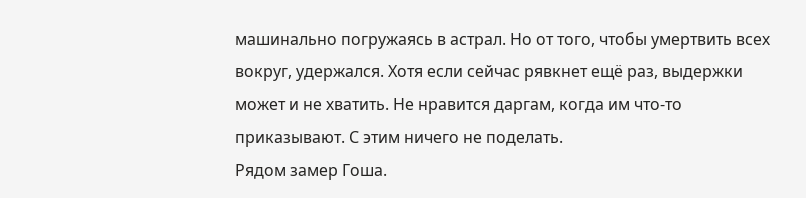машинально погружаясь в астрал. Но от того, чтобы умертвить всех вокруг, удержался. Хотя если сейчас рявкнет ещё раз, выдержки может и не хватить. Не нравится даргам, когда им что-то приказывают. С этим ничего не поделать.
Рядом замер Гоша.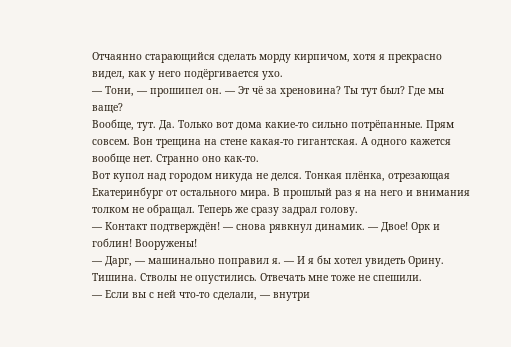Отчаянно старающийся сделать морду кирпичом, хотя я прекрасно видел, как у него подёргивается ухо.
— Тони, — прошипел он. — Эт чё за хреновина? Ты тут был? Где мы ваще?
Вообще, тут. Да. Только вот дома какие-то сильно потрёпанные. Прям совсем. Вон трещина на стене какая-то гигантская. А одного кажется вообще нет. Странно оно как-то.
Вот купол над городом никуда не делся. Тонкая плёнка, отрезающая Екатеринбург от остального мира. В прошлый раз я на него и внимания толком не обращал. Теперь же сразу задрал голову.
— Контакт подтверждён! — снова рявкнул динамик. — Двое! Орк и гоблин! Вооружены!
— Дарг, — машинально поправил я. — И я бы хотел увидеть Орину.
Тишина. Стволы не опустились. Отвечать мне тоже не спешили.
— Если вы с ней что-то сделали, — внутри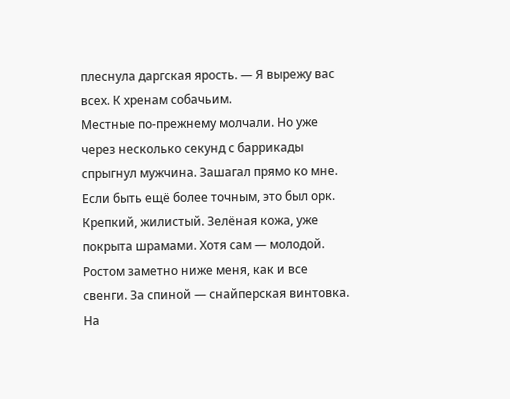плеснула даргская ярость. — Я вырежу вас всех. К хренам собачьим.
Местные по-прежнему молчали. Но уже через несколько секунд с баррикады спрыгнул мужчина. Зашагал прямо ко мне.
Если быть ещё более точным, это был орк.
Крепкий, жилистый. Зелёная кожа, уже покрыта шрамами. Хотя сам — молодой. Ростом заметно ниже меня, как и все свенги. За спиной — снайперская винтовка. На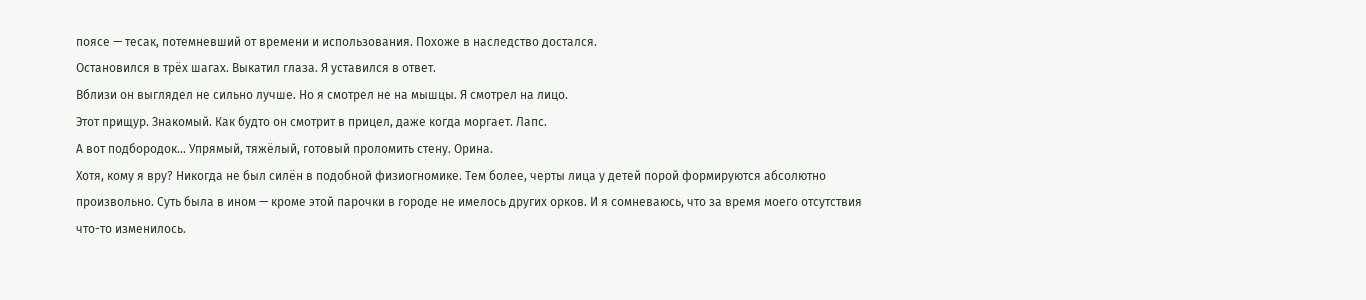поясе — тесак, потемневший от времени и использования. Похоже в наследство достался.
Остановился в трёх шагах. Выкатил глаза. Я уставился в ответ.
Вблизи он выглядел не сильно лучше. Но я смотрел не на мышцы. Я смотрел на лицо.
Этот прищур. Знакомый. Как будто он смотрит в прицел, даже когда моргает. Лапс.
А вот подбородок… Упрямый, тяжёлый, готовый проломить стену. Орина.
Хотя, кому я вру? Никогда не был силён в подобной физиогномике. Тем более, черты лица у детей порой формируются абсолютно произвольно. Суть была в ином — кроме этой парочки в городе не имелось других орков. И я сомневаюсь, что за время моего отсутствия что-то изменилось.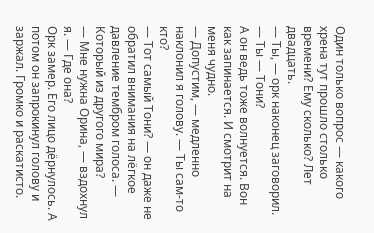Один только вопрос — какого хрена тут прошло столько времени? Ему сколько? Лет двадцать.
— Ты, — орк наконец заговорил. — Ты — Тони?
А он ведь тоже волнуется. Вон как запинается. И смотрит на меня чудно.
— Допустим, — медленно наклонил я голову. — Ты сам-то кто?
— Тот самый Тони? — он даже не обратил внимания на лёгкое давление тембром голоса. — Который из другого мира?
— Мне нужна Орина, — вздохнул я. — Где она?
Орк замер. Его лицо дёрнулось. А потом он запрокинул голову и заржал. Громко и раскатисто.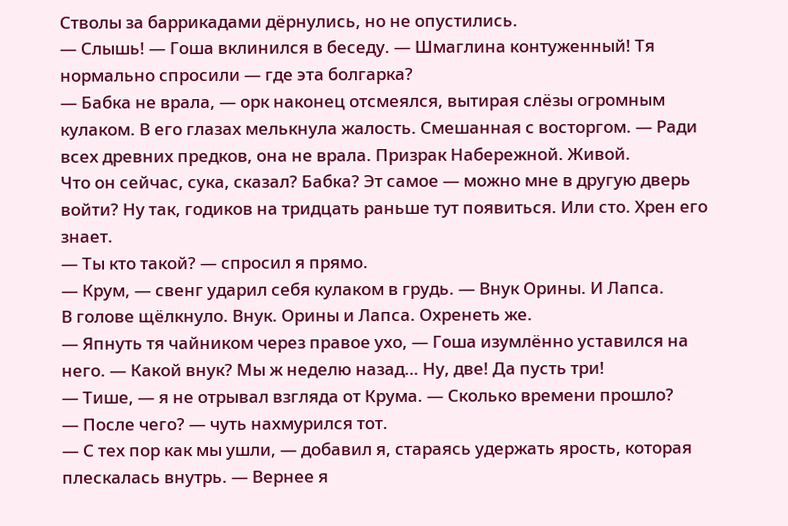Стволы за баррикадами дёрнулись, но не опустились.
— Слышь! — Гоша вклинился в беседу. — Шмаглина контуженный! Тя нормально спросили — где эта болгарка?
— Бабка не врала, — орк наконец отсмеялся, вытирая слёзы огромным кулаком. В его глазах мелькнула жалость. Смешанная с восторгом. — Ради всех древних предков, она не врала. Призрак Набережной. Живой.
Что он сейчас, сука, сказал? Бабка? Эт самое — можно мне в другую дверь войти? Ну так, годиков на тридцать раньше тут появиться. Или сто. Хрен его знает.
— Ты кто такой? — спросил я прямо.
— Крум, — свенг ударил себя кулаком в грудь. — Внук Орины. И Лапса.
В голове щёлкнуло. Внук. Орины и Лапса. Охренеть же.
— Япнуть тя чайником через правое ухо, — Гоша изумлённо уставился на него. — Какой внук? Мы ж неделю назад… Ну, две! Да пусть три!
— Тише, — я не отрывал взгляда от Крума. — Сколько времени прошло?
— После чего? — чуть нахмурился тот.
— С тех пор как мы ушли, — добавил я, стараясь удержать ярость, которая плескалась внутрь. — Вернее я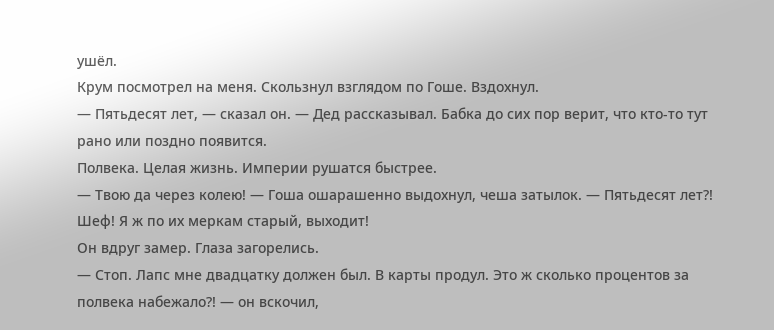ушёл.
Крум посмотрел на меня. Скользнул взглядом по Гоше. Вздохнул.
— Пятьдесят лет, — сказал он. — Дед рассказывал. Бабка до сих пор верит, что кто-то тут рано или поздно появится.
Полвека. Целая жизнь. Империи рушатся быстрее.
— Твою да через колею! — Гоша ошарашенно выдохнул, чеша затылок. — Пятьдесят лет⁈ Шеф! Я ж по их меркам старый, выходит!
Он вдруг замер. Глаза загорелись.
— Стоп. Лапс мне двадцатку должен был. В карты продул. Это ж сколько процентов за полвека набежало⁈ — он вскочил,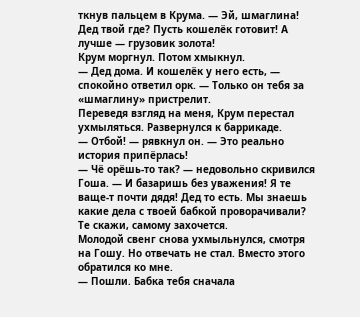ткнув пальцем в Крума. — Эй, шмаглина! Дед твой где? Пусть кошелёк готовит! А лучше — грузовик золота!
Крум моргнул. Потом хмыкнул.
— Дед дома. И кошелёк у него есть, — спокойно ответил орк. — Только он тебя за «шмаглину» пристрелит.
Переведя взгляд на меня, Крум перестал ухмыляться. Развернулся к баррикаде.
— Отбой! — рявкнул он. — Это реально история припёрлась!
— Чё орёшь-то так? — недовольно скривился Гоша. — И базаришь без уважения! Я те ваще-т почти дядя! Дед то есть. Мы знаешь какие дела с твоей бабкой проворачивали? Те скажи, самому захочется.
Молодой свенг снова ухмыльнулся, смотря на Гошу. Но отвечать не стал. Вместо этого обратился ко мне.
— Пошли. Бабка тебя сначала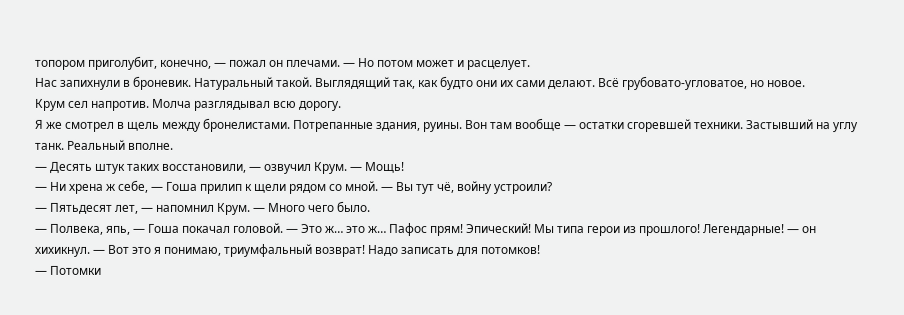топором приголубит, конечно, — пожал он плечами. — Но потом может и расцелует.
Нас запихнули в броневик. Натуральный такой. Выглядящий так, как будто они их сами делают. Всё грубовато-угловатое, но новое.
Крум сел напротив. Молча разглядывал всю дорогу.
Я же смотрел в щель между бронелистами. Потрепанные здания, руины. Вон там вообще — остатки сгоревшей техники. Застывший на углу танк. Реальный вполне.
— Десять штук таких восстановили, — озвучил Крум. — Мощь!
— Ни хрена ж себе, — Гоша прилип к щели рядом со мной. — Вы тут чё, войну устроили?
— Пятьдесят лет, — напомнил Крум. — Много чего было.
— Полвека, япь, — Гоша покачал головой. — Это ж… это ж… Пафос прям! Эпический! Мы типа герои из прошлого! Легендарные! — он хихикнул. — Вот это я понимаю, триумфальный возврат! Надо записать для потомков!
— Потомки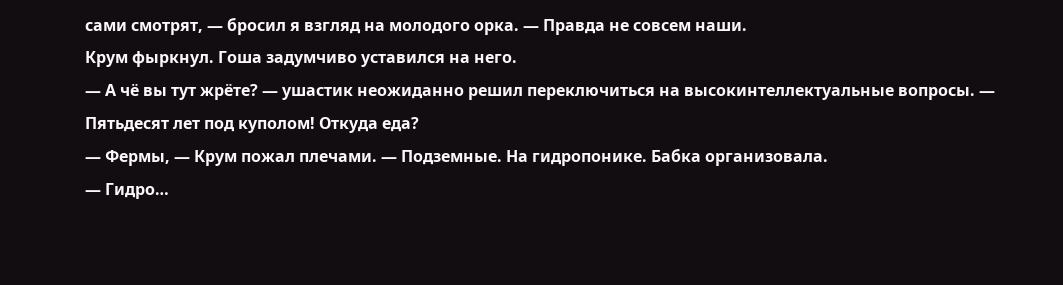сами смотрят, — бросил я взгляд на молодого орка. — Правда не совсем наши.
Крум фыркнул. Гоша задумчиво уставился на него.
— А чё вы тут жрёте? — ушастик неожиданно решил переключиться на высокинтеллектуальные вопросы. — Пятьдесят лет под куполом! Откуда еда?
— Фермы, — Крум пожал плечами. — Подземные. На гидропонике. Бабка организовала.
— Гидро…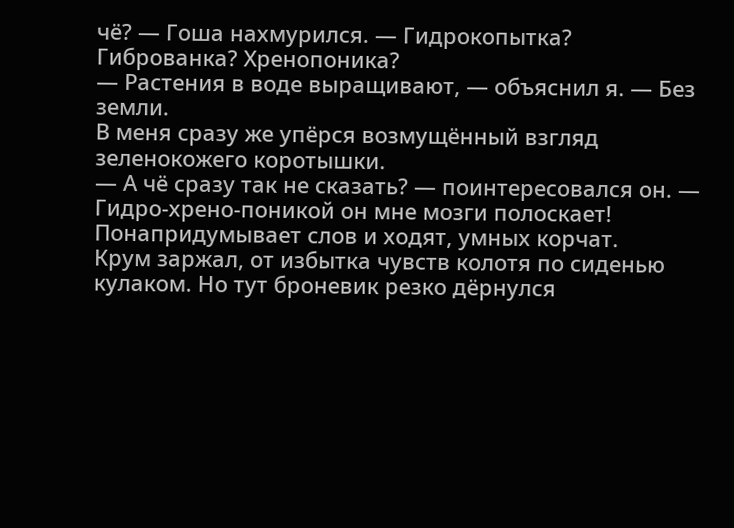чё? — Гоша нахмурился. — Гидрокопытка? Гиброванка? Хренопоника?
— Растения в воде выращивают, — объяснил я. — Без земли.
В меня сразу же упёрся возмущённый взгляд зеленокожего коротышки.
— А чё сразу так не сказать? — поинтересовался он. — Гидро-хрено-поникой он мне мозги полоскает! Понапридумывает слов и ходят, умных корчат.
Крум заржал, от избытка чувств колотя по сиденью кулаком. Но тут броневик резко дёрнулся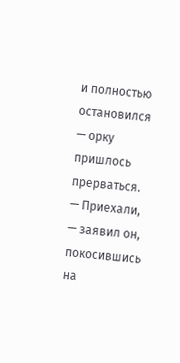и полностью остановился — орку пришлось прерваться.
— Приехали, — заявил он, покосившись на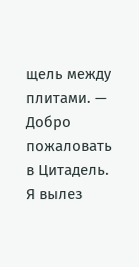щель между плитами. — Добро пожаловать в Цитадель.
Я вылез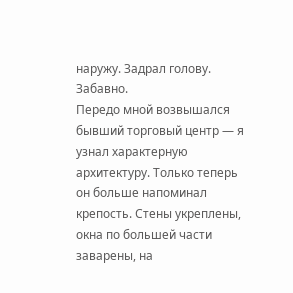наружу. Задрал голову. Забавно.
Передо мной возвышался бывший торговый центр — я узнал характерную архитектуру. Только теперь он больше напоминал крепость. Стены укреплены, окна по большей части заварены, на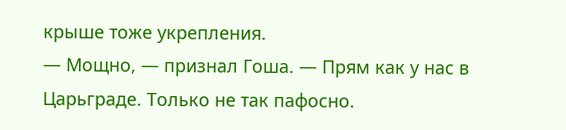крыше тоже укрепления.
— Мощно, — признал Гоша. — Прям как у нас в Царьграде. Только не так пафосно.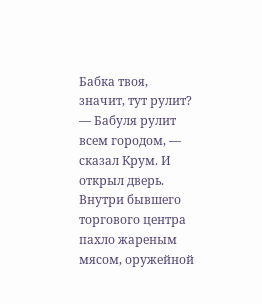Бабка твоя, значит, тут рулит?
— Бабуля рулит всем городом, — сказал Крум. И открыл дверь.
Внутри бывшего торгового центра пахло жареным мясом, оружейной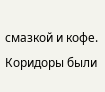смазкой и кофе. Коридоры были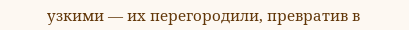узкими — их перегородили, превратив в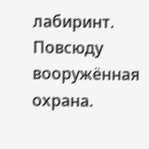лабиринт. Повсюду вооружённая охрана.